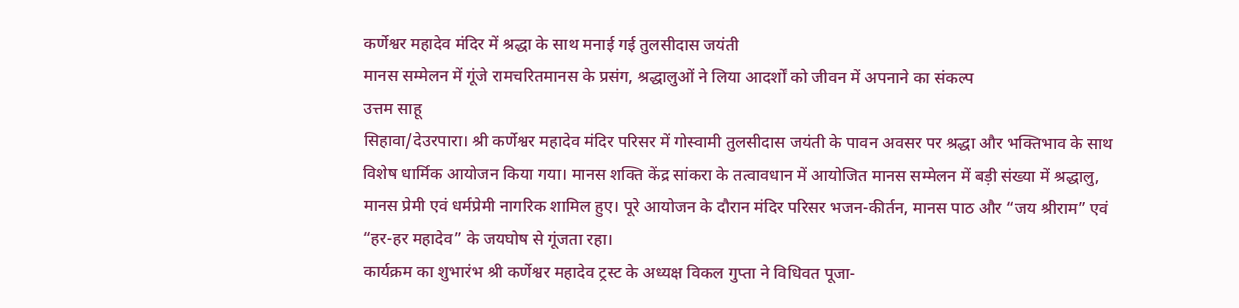कर्णेश्वर महादेव मंदिर में श्रद्धा के साथ मनाई गई तुलसीदास जयंती
मानस सम्मेलन में गूंजे रामचरितमानस के प्रसंग, श्रद्धालुओं ने लिया आदर्शों को जीवन में अपनाने का संकल्प
उत्तम साहू
सिहावा/देउरपारा। श्री कर्णेश्वर महादेव मंदिर परिसर में गोस्वामी तुलसीदास जयंती के पावन अवसर पर श्रद्धा और भक्तिभाव के साथ विशेष धार्मिक आयोजन किया गया। मानस शक्ति केंद्र सांकरा के तत्वावधान में आयोजित मानस सम्मेलन में बड़ी संख्या में श्रद्धालु, मानस प्रेमी एवं धर्मप्रेमी नागरिक शामिल हुए। पूरे आयोजन के दौरान मंदिर परिसर भजन-कीर्तन, मानस पाठ और “जय श्रीराम” एवं “हर-हर महादेव” के जयघोष से गूंजता रहा।
कार्यक्रम का शुभारंभ श्री कर्णेश्वर महादेव ट्रस्ट के अध्यक्ष विकल गुप्ता ने विधिवत पूजा-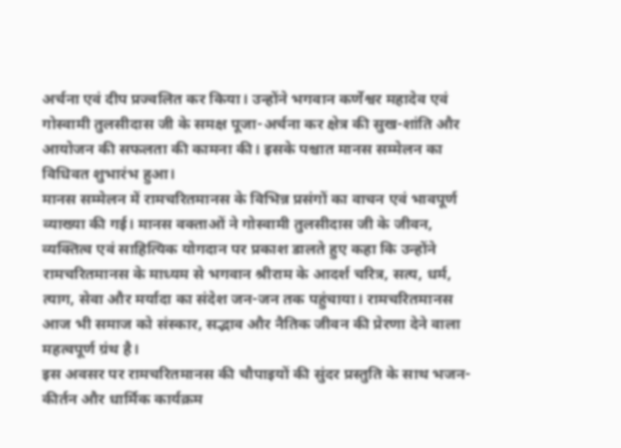अर्चना एवं दीप प्रज्वलित कर किया। उन्होंने भगवान कर्णेश्वर महादेव एवं गोस्वामी तुलसीदास जी के समक्ष पूजा-अर्चना कर क्षेत्र की सुख-शांति और आयोजन की सफलता की कामना की। इसके पश्चात मानस सम्मेलन का विधिवत शुभारंभ हुआ।
मानस सम्मेलन में रामचरितमानस के विभिन्न प्रसंगों का वाचन एवं भावपूर्ण व्याख्या की गई। मानस वक्ताओं ने गोस्वामी तुलसीदास जी के जीवन, व्यक्तित्व एवं साहित्यिक योगदान पर प्रकाश डालते हुए कहा कि उन्होंने रामचरितमानस के माध्यम से भगवान श्रीराम के आदर्श चरित्र, सत्य, धर्म, त्याग, सेवा और मर्यादा का संदेश जन-जन तक पहुंचाया। रामचरितमानस आज भी समाज को संस्कार, सद्भाव और नैतिक जीवन की प्रेरणा देने वाला महत्वपूर्ण ग्रंथ है।
इस अवसर पर रामचरितमानस की चौपाइयों की सुंदर प्रस्तुति के साथ भजन-कीर्तन और धार्मिक कार्यक्रम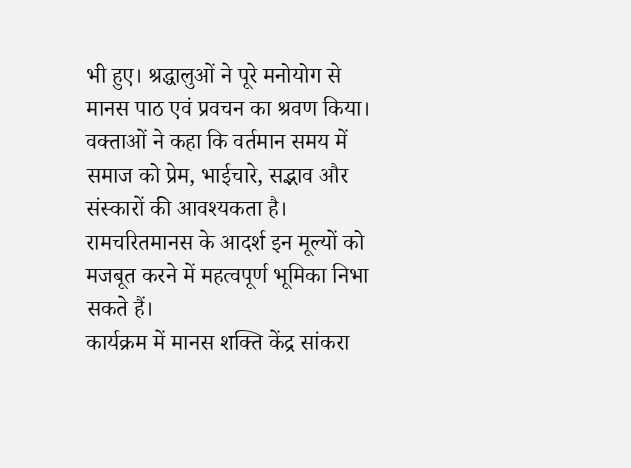भी हुए। श्रद्धालुओं ने पूरे मनोयोग से मानस पाठ एवं प्रवचन का श्रवण किया। वक्ताओं ने कहा कि वर्तमान समय में समाज को प्रेम, भाईचारे, सद्भाव और संस्कारों की आवश्यकता है। रामचरितमानस के आदर्श इन मूल्यों को मजबूत करने में महत्वपूर्ण भूमिका निभा सकते हैं।
कार्यक्रम में मानस शक्ति केंद्र सांकरा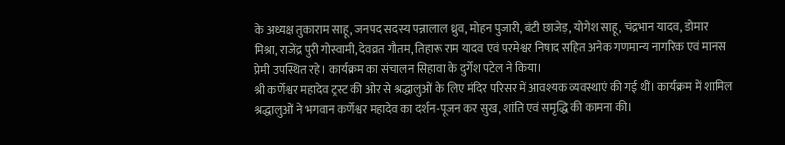के अध्यक्ष तुकाराम साहू, जनपद सदस्य पन्नालाल ध्रुव, मोहन पुजारी, बंटी छाजेड़, योगेश साहू, चंद्रभान यादव, डोमार मिश्रा, राजेंद्र पुरी गोस्वामी, देवव्रत गौतम, तिहारू राम यादव एवं परमेश्वर निषाद सहित अनेक गणमान्य नागरिक एवं मानस प्रेमी उपस्थित रहे। कार्यक्रम का संचालन सिहावा के दुर्गेश पटेल ने किया।
श्री कर्णेश्वर महादेव ट्रस्ट की ओर से श्रद्धालुओं के लिए मंदिर परिसर में आवश्यक व्यवस्थाएं की गई थीं। कार्यक्रम में शामिल श्रद्धालुओं ने भगवान कर्णेश्वर महादेव का दर्शन-पूजन कर सुख, शांति एवं समृद्धि की कामना की।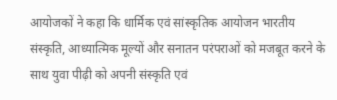आयोजकों ने कहा कि धार्मिक एवं सांस्कृतिक आयोजन भारतीय संस्कृति, आध्यात्मिक मूल्यों और सनातन परंपराओं को मजबूत करने के साथ युवा पीढ़ी को अपनी संस्कृति एवं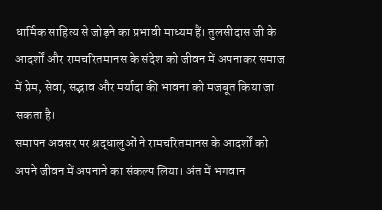धार्मिक साहित्य से जोड़ने का प्रभावी माध्यम हैं। तुलसीदास जी के आदर्शों और रामचरितमानस के संदेश को जीवन में अपनाकर समाज में प्रेम, सेवा, सद्भाव और मर्यादा की भावना को मजबूत किया जा सकता है।
समापन अवसर पर श्रद्धालुओं ने रामचरितमानस के आदर्शों को अपने जीवन में अपनाने का संकल्प लिया। अंत में भगवान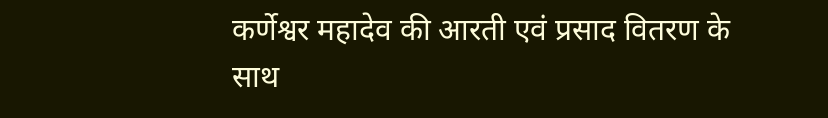कर्णेश्वर महादेव की आरती एवं प्रसाद वितरण के साथ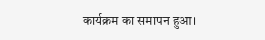कार्यक्रम का समापन हुआ।